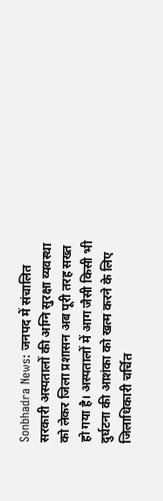Sonbhadra News: जनपद में संचालित सरकारी अस्पतालों की अग्नि सुरक्षा व्यवस्था को लेकर जिला प्रशासन अब पूरी तरह सख्त हो गया है। अस्पतालों में आग जैसी किसी भी दुर्घटना की आशंका को खत्म करने के लिए जिलाधिकारी चर्चित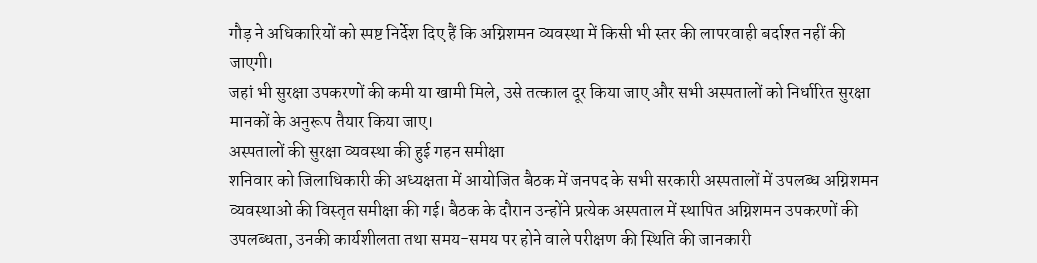गौड़ ने अधिकारियों को स्पष्ट निर्देश दिए हैं कि अग्निशमन व्यवस्था में किसी भी स्तर की लापरवाही बर्दाश्त नहीं की जाएगी।
जहां भी सुरक्षा उपकरणों की कमी या खामी मिले, उसे तत्काल दूर किया जाए और सभी अस्पतालों को निर्धारित सुरक्षा मानकों के अनुरूप तैयार किया जाए।
अस्पतालों की सुरक्षा व्यवस्था की हुई गहन समीक्षा
शनिवार को जिलाधिकारी की अध्यक्षता में आयोजित बैठक में जनपद के सभी सरकारी अस्पतालों में उपलब्ध अग्निशमन व्यवस्थाओं की विस्तृत समीक्षा की गई। बैठक के दौरान उन्होंने प्रत्येक अस्पताल में स्थापित अग्निशमन उपकरणों की उपलब्धता, उनकी कार्यशीलता तथा समय-समय पर होने वाले परीक्षण की स्थिति की जानकारी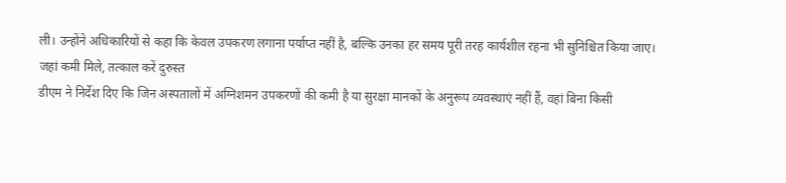ली। उन्होंने अधिकारियों से कहा कि केवल उपकरण लगाना पर्याप्त नहीं है, बल्कि उनका हर समय पूरी तरह कार्यशील रहना भी सुनिश्चित किया जाए।
जहां कमी मिले, तत्काल करें दुरुस्त
डीएम ने निर्देश दिए कि जिन अस्पतालों में अग्निशमन उपकरणों की कमी है या सुरक्षा मानकों के अनुरूप व्यवस्थाएं नहीं हैं, वहां बिना किसी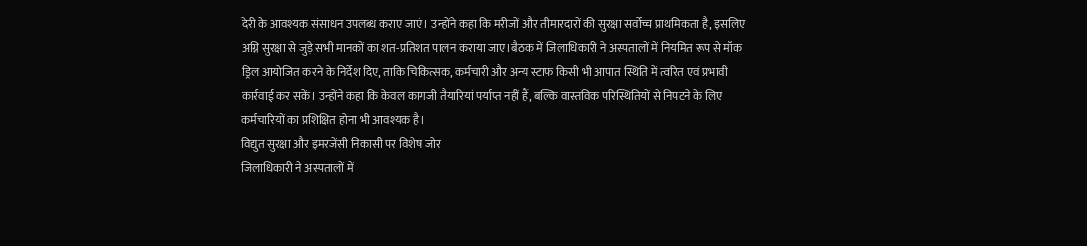देरी के आवश्यक संसाधन उपलब्ध कराए जाएं। उन्होंने कहा कि मरीजों और तीमारदारों की सुरक्षा सर्वोच्च प्राथमिकता है, इसलिए अग्नि सुरक्षा से जुड़े सभी मानकों का शत-प्रतिशत पालन कराया जाए।बैठक में जिलाधिकारी ने अस्पतालों में नियमित रूप से मॉक ड्रिल आयोजित करने के निर्देश दिए, ताकि चिकित्सक, कर्मचारी और अन्य स्टाफ किसी भी आपात स्थिति में त्वरित एवं प्रभावी कार्रवाई कर सकें। उन्होंने कहा कि केवल कागजी तैयारियां पर्याप्त नहीं हैं, बल्कि वास्तविक परिस्थितियों से निपटने के लिए कर्मचारियों का प्रशिक्षित होना भी आवश्यक है।
विद्युत सुरक्षा और इमरजेंसी निकासी पर विशेष जोर
जिलाधिकारी ने अस्पतालों में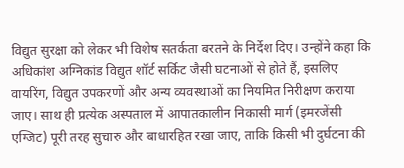विद्युत सुरक्षा को लेकर भी विशेष सतर्कता बरतने के निर्देश दिए। उन्होंने कहा कि अधिकांश अग्निकांड विद्युत शॉर्ट सर्किट जैसी घटनाओं से होते हैं, इसलिए वायरिंग, विद्युत उपकरणों और अन्य व्यवस्थाओं का नियमित निरीक्षण कराया जाए। साथ ही प्रत्येक अस्पताल में आपातकालीन निकासी मार्ग (इमरजेंसी एग्जिट) पूरी तरह सुचारु और बाधारहित रखा जाए, ताकि किसी भी दुर्घटना की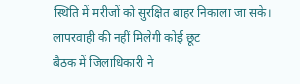स्थिति में मरीजों को सुरक्षित बाहर निकाला जा सके।
लापरवाही की नहीं मिलेगी कोई छूट
बैठक में जिलाधिकारी ने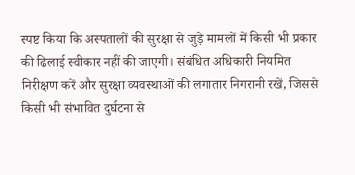स्पष्ट किया कि अस्पतालों की सुरक्षा से जुड़े मामलों में किसी भी प्रकार की ढिलाई स्वीकार नहीं की जाएगी। संबंधित अधिकारी नियमित निरीक्षण करें और सुरक्षा व्यवस्थाओं की लगातार निगरानी रखें, जिससे किसी भी संभावित दुर्घटना से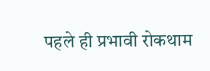पहले ही प्रभावी रोकथाम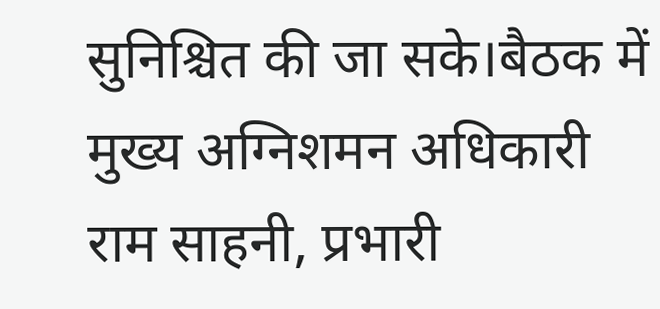सुनिश्चित की जा सके।बैठक में मुख्य अग्निशमन अधिकारी राम साहनी, प्रभारी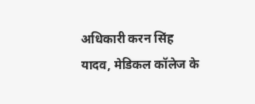अधिकारी करन सिंह यादव, मेडिकल कॉलेज के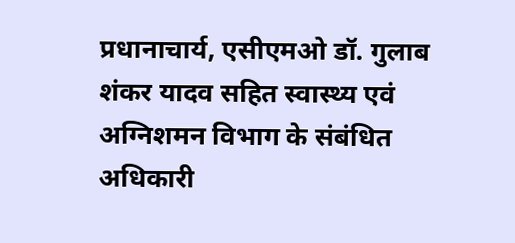प्रधानाचार्य, एसीएमओ डॉ. गुलाब शंकर यादव सहित स्वास्थ्य एवं अग्निशमन विभाग के संबंधित अधिकारी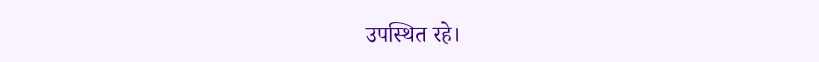उपस्थित रहे।